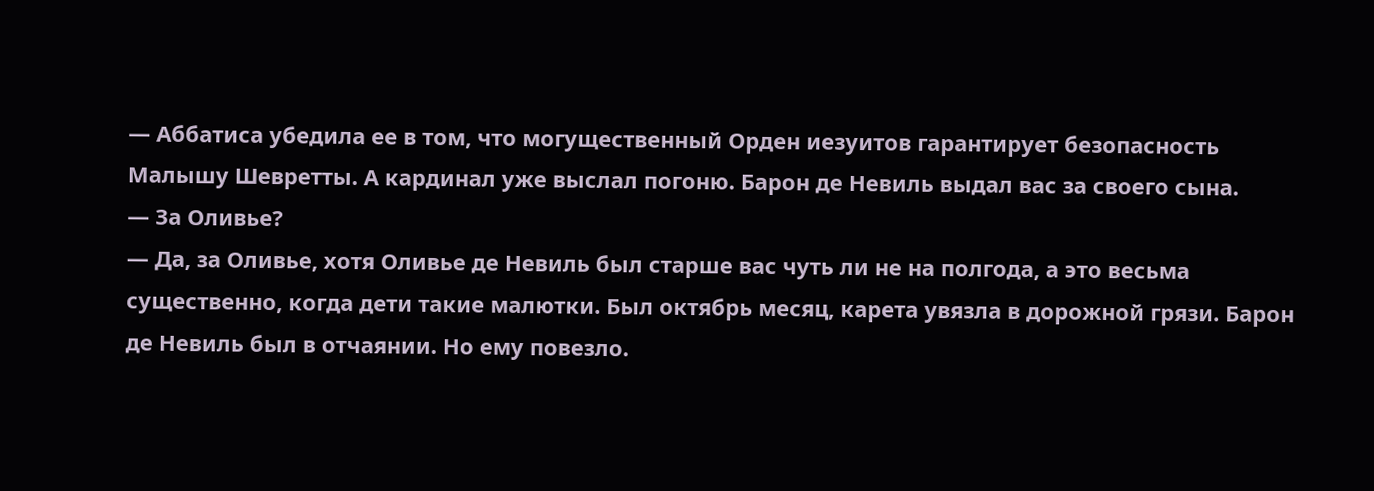— Аббатиса убедила ее в том, что могущественный Орден иезуитов гарантирует безопасность Малышу Шевретты. А кардинал уже выслал погоню. Барон де Невиль выдал вас за своего сына.
— За Оливье?
— Да, за Оливье, хотя Оливье де Невиль был старше вас чуть ли не на полгода, а это весьма существенно, когда дети такие малютки. Был октябрь месяц, карета увязла в дорожной грязи. Барон де Невиль был в отчаянии. Но ему повезло.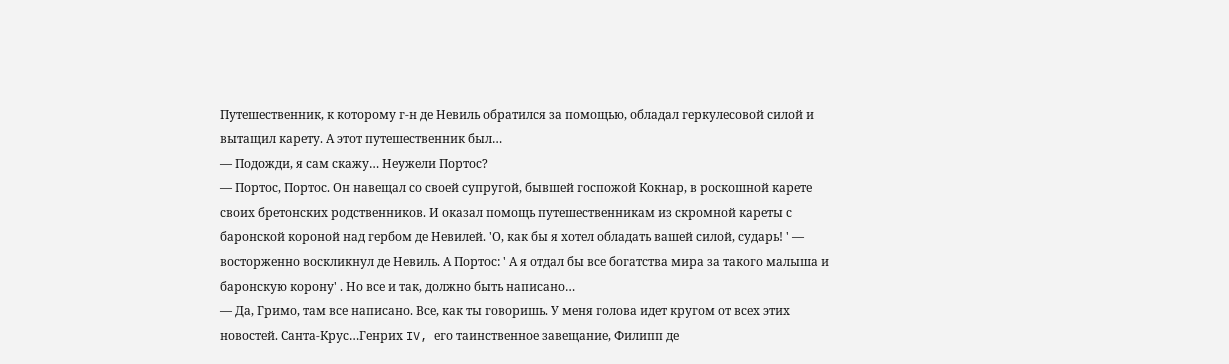Путешественник, к которому г-н де Невиль обратился за помощью, обладал геркулесовой силой и вытащил карету. А этот путешественник был…
— Подожди, я сам скажу… Неужели Портос?
— Портос, Портос. Он навещал со своей супругой, бывшей госпожой Кокнар, в роскошной карете своих бретонских родственников. И оказал помощь путешественникам из скромной кареты с баронской короной над гербом де Невилей. 'О, как бы я хотел обладать вашей силой, сударь! ' — восторженно воскликнул де Невиль. А Портос: ' А я отдал бы все богатства мира за такого малыша и баронскую корону' . Но все и так, должно быть написано…
— Да, Гримо, там все написано. Все, как ты говоришь. У меня голова идет кругом от всех этих новостей. Санта-Крус…Генрих IV, его таинственное завещание, Филипп де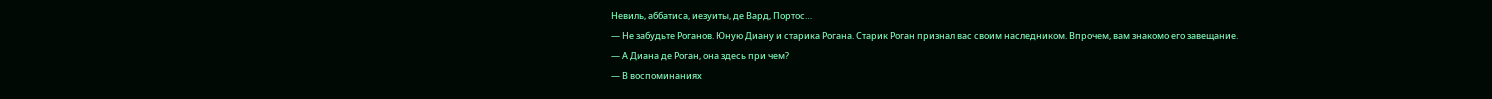Невиль, аббатиса, иезуиты, де Вард, Портос…
— Не забудьте Роганов. Юную Диану и старика Рогана. Старик Роган признал вас своим наследником. Впрочем, вам знакомо его завещание.
— А Диана де Роган, она здесь при чем?
— В воспоминаниях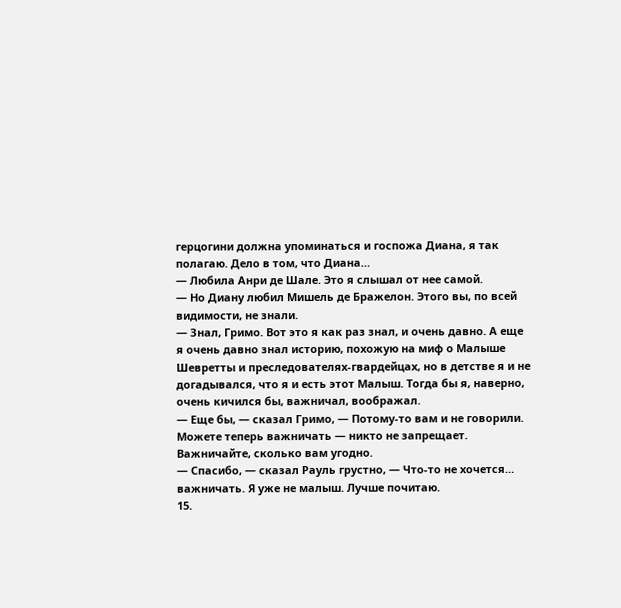герцогини должна упоминаться и госпожа Диана, я так полагаю. Дело в том, что Диана…
— Любила Анри де Шале. Это я слышал от нее самой.
— Но Диану любил Мишель де Бражелон. Этого вы, по всей видимости, не знали.
— Знал, Гримо. Вот это я как раз знал, и очень давно. А еще я очень давно знал историю, похожую на миф о Малыше Шевретты и преследователях-гвардейцах, но в детстве я и не догадывался, что я и есть этот Малыш. Тогда бы я, наверно, очень кичился бы, важничал, воображал.
— Еще бы, — сказал Гримо, — Потому-то вам и не говорили. Можете теперь важничать — никто не запрещает. Важничайте, сколько вам угодно.
— Спасибо, — сказал Рауль грустно, — Что-то не хочется… важничать. Я уже не малыш. Лучше почитаю.
15.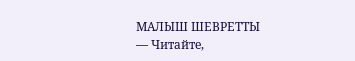МАЛЫШ ШЕВРЕТТЫ
— Читайте,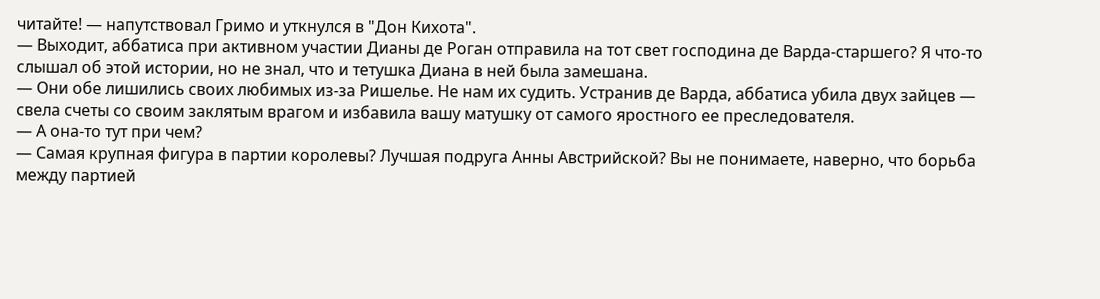читайте! — напутствовал Гримо и уткнулся в "Дон Кихота".
— Выходит, аббатиса при активном участии Дианы де Роган отправила на тот свет господина де Варда-старшего? Я что-то слышал об этой истории, но не знал, что и тетушка Диана в ней была замешана.
— Они обе лишились своих любимых из-за Ришелье. Не нам их судить. Устранив де Варда, аббатиса убила двух зайцев — свела счеты со своим заклятым врагом и избавила вашу матушку от самого яростного ее преследователя.
— А она-то тут при чем?
— Самая крупная фигура в партии королевы? Лучшая подруга Анны Австрийской? Вы не понимаете, наверно, что борьба между партией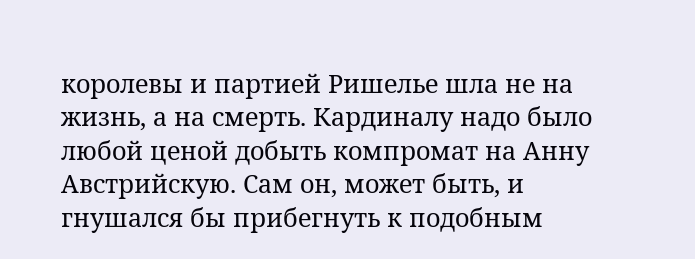королевы и партией Ришелье шла не на жизнь, а на смерть. Кардиналу надо было любой ценой добыть компромат на Анну Австрийскую. Сам он, может быть, и гнушался бы прибегнуть к подобным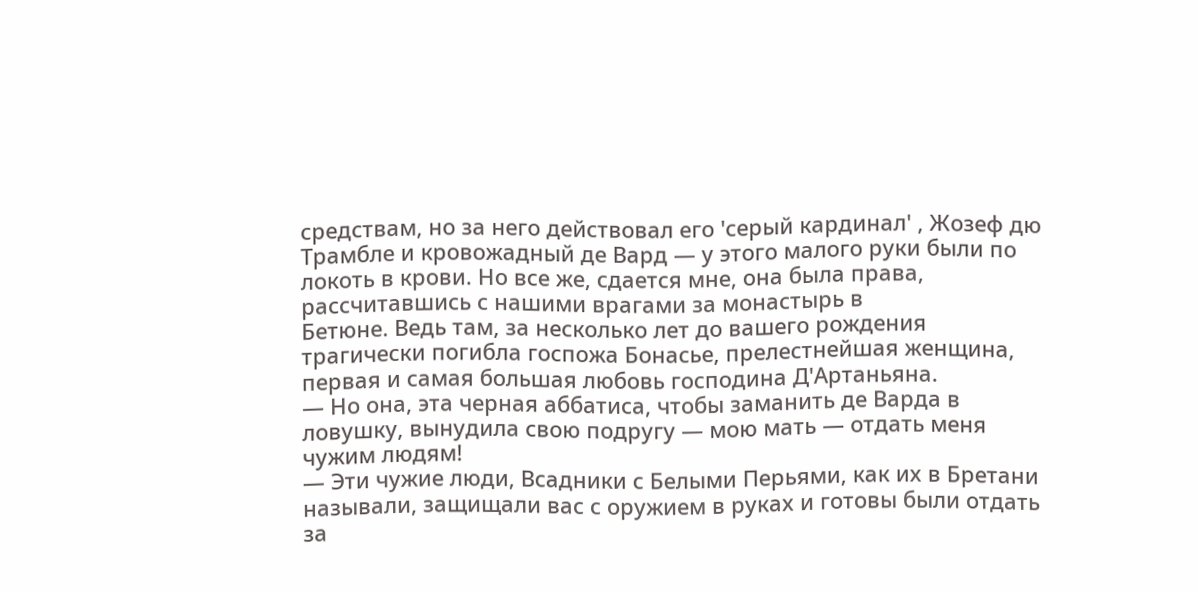средствам, но за него действовал его 'серый кардинал' , Жозеф дю Трамбле и кровожадный де Вард — у этого малого руки были по локоть в крови. Но все же, сдается мне, она была права, рассчитавшись с нашими врагами за монастырь в
Бетюне. Ведь там, за несколько лет до вашего рождения трагически погибла госпожа Бонасье, прелестнейшая женщина, первая и самая большая любовь господина Д'Артаньяна.
— Но она, эта черная аббатиса, чтобы заманить де Варда в ловушку, вынудила свою подругу — мою мать — отдать меня чужим людям!
— Эти чужие люди, Всадники с Белыми Перьями, как их в Бретани называли, защищали вас с оружием в руках и готовы были отдать за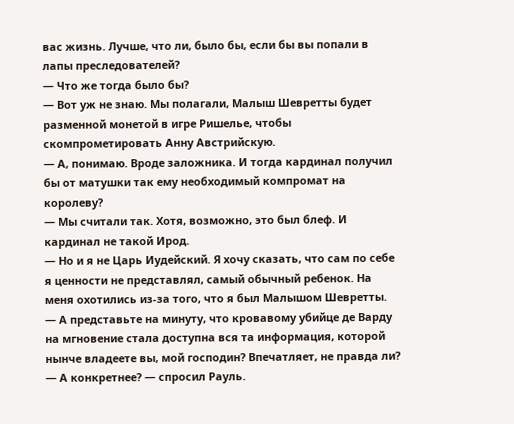вас жизнь. Лучше, что ли, было бы, если бы вы попали в лапы преследователей?
— Что же тогда было бы?
— Вот уж не знаю. Мы полагали, Малыш Шевретты будет разменной монетой в игре Ришелье, чтобы скомпрометировать Анну Австрийскую.
— А, понимаю. Вроде заложника. И тогда кардинал получил бы от матушки так ему необходимый компромат на королеву?
— Мы считали так. Хотя, возможно, это был блеф. И кардинал не такой Ирод.
— Но и я не Царь Иудейский. Я хочу сказать, что сам по себе я ценности не представлял, самый обычный ребенок. На меня охотились из-за того, что я был Малышом Шевретты.
— А представьте на минуту, что кровавому убийце де Варду на мгновение стала доступна вся та информация, которой нынче владеете вы, мой господин? Впечатляет, не правда ли?
— А конкретнее? — спросил Рауль.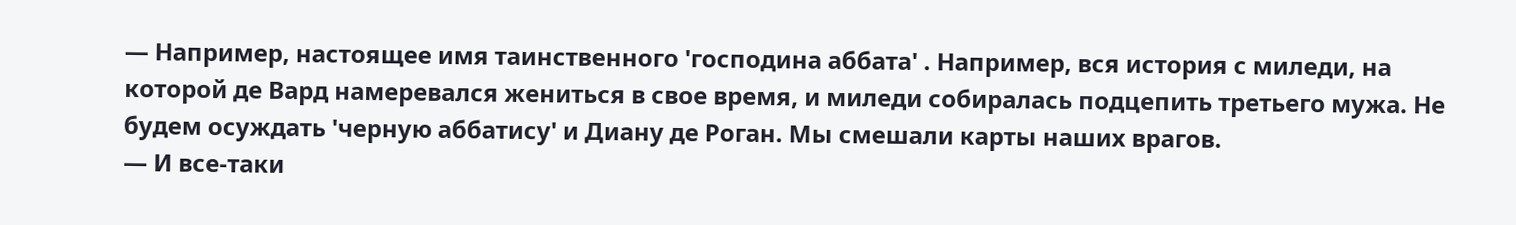— Например, настоящее имя таинственного 'господина аббата' . Например, вся история с миледи, на которой де Вард намеревался жениться в свое время, и миледи собиралась подцепить третьего мужа. Не будем осуждать 'черную аббатису' и Диану де Роган. Мы смешали карты наших врагов.
— И все-таки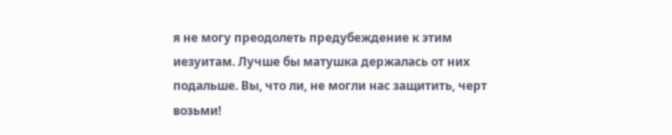я не могу преодолеть предубеждение к этим иезуитам. Лучше бы матушка держалась от них подальше. Вы, что ли, не могли нас защитить, черт возьми!